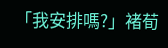「我安排嗎?」褚荀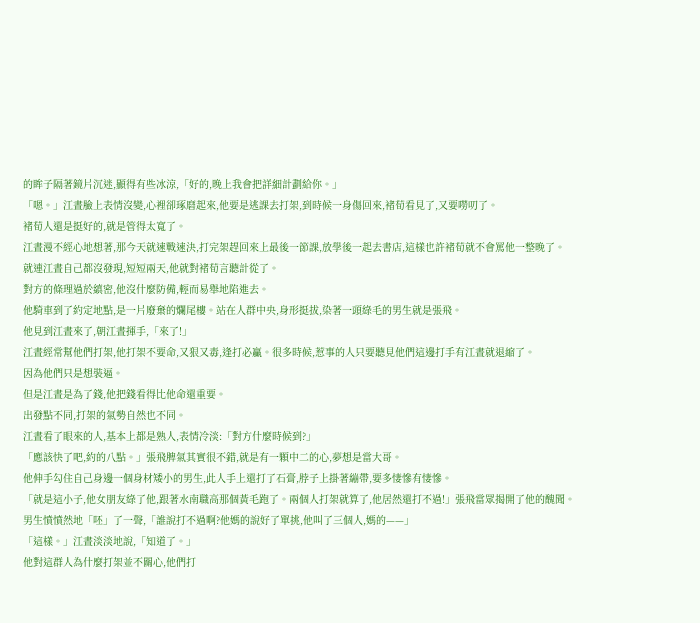的眸子隔著鏡片沉迷,顯得有些冰涼,「好的,晚上我會把詳細計劃給你。」
「嗯。」江晝臉上表情沒變,心裡卻琢磨起來,他要是逃課去打架,到時候一身傷回來,褚荀看見了,又要嘮叨了。
褚荀人還是挺好的,就是管得太寬了。
江晝漫不經心地想著,那今天就速戰速決,打完架趕回來上最後一節課,放學後一起去書店,這樣也許褚荀就不會罵他一整晚了。
就連江晝自己都沒發現,短短兩天,他就對褚荀言聽計從了。
對方的條理過於縝密,他沒什麼防備,輕而易舉地陷進去。
他騎車到了約定地點,是一片廢棄的爛尾樓。站在人群中央,身形挺拔,染著一頭綠毛的男生就是張飛。
他見到江晝來了,朝江晝揮手,「來了!」
江晝經常幫他們打架,他打架不要命,又狠又毒,逢打必贏。很多時候,惹事的人只要聽見他們這邊打手有江晝就退縮了。
因為他們只是想裝逼。
但是江晝是為了錢,他把錢看得比他命還重要。
出發點不同,打架的氣勢自然也不同。
江晝看了眼來的人,基本上都是熟人,表情冷淡:「對方什麼時候到?」
「應該快了吧,約的八點。」張飛脾氣其實很不錯,就是有一顆中二的心,夢想是當大哥。
他伸手勾住自己身邊一個身材矮小的男生,此人手上還打了石膏,脖子上掛著繃帶,要多悽慘有悽慘。
「就是這小子,他女朋友綠了他,跟著水南職高那個黃毛跑了。兩個人打架就算了,他居然還打不過!」張飛當眾揭開了他的醜聞。
男生憤憤然地「呸」了一聲,「誰說打不過啊?他媽的說好了單挑,他叫了三個人,媽的——」
「這樣。」江晝淡淡地說,「知道了。」
他對這群人為什麼打架並不關心,他們打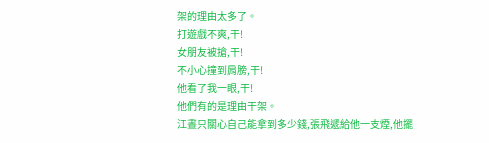架的理由太多了。
打遊戲不爽,干!
女朋友被搶,干!
不小心撞到肩膀,干!
他看了我一眼,干!
他們有的是理由干架。
江晝只關心自己能拿到多少錢,張飛遞給他一支煙,他擺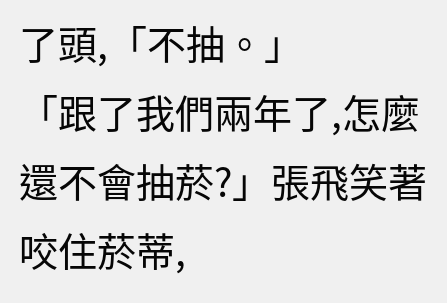了頭,「不抽。」
「跟了我們兩年了,怎麼還不會抽菸?」張飛笑著咬住菸蒂,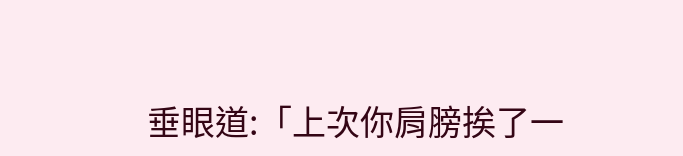垂眼道:「上次你肩膀挨了一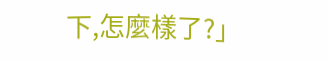下,怎麼樣了?」